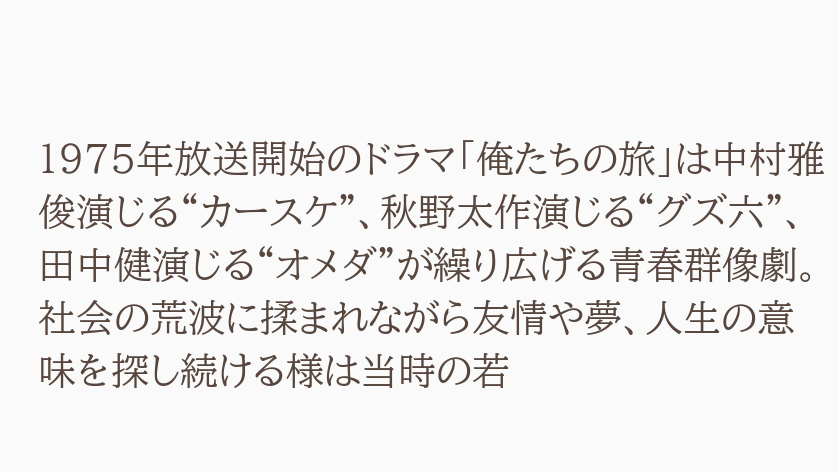1975年放送開始のドラマ「俺たちの旅」は中村雅俊演じる“カースケ”、秋野太作演じる“グズ六”、田中健演じる“オメダ”が繰り広げる青春群像劇。社会の荒波に揉まれながら友情や夢、人生の意味を探し続ける様は当時の若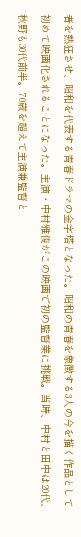者を熱狂させ、昭和を代表する青春ドラマの金字塔となった。昭和の青春を象徴する3人の今を描く作品として初めて映画化されることになった。主演・中村雅俊がこの映画で初の監督業に挑戦。当時、中村と田中は20代、秋野も30代前半。70歳を超えて主演兼監督と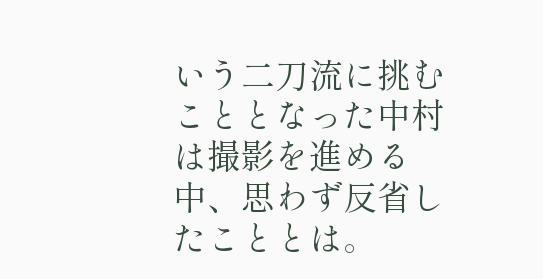いう二刀流に挑むこととなった中村は撮影を進める中、思わず反省したこととは。